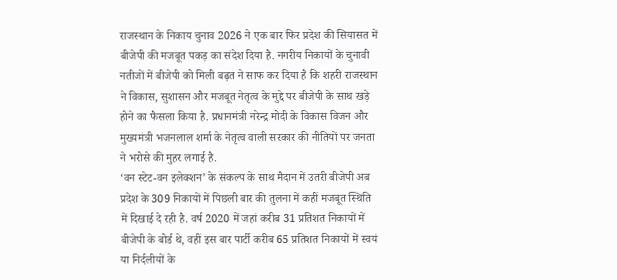राजस्थान के निकाय चुनाव 2026 ने एक बार फिर प्रदेश की सियासत में बीजेपी की मजबूत पकड़ का संदेश दिया है. नगरीय निकायों के चुनावी नतीजों में बीजेपी को मिली बढ़त ने साफ कर दिया है कि शहरी राजस्थान ने विकास, सुशासन और मजबूत नेतृत्व के मुद्दे पर बीजेपी के साथ खड़े होने का फैसला किया है. प्रधानमंत्री नरेन्द्र मोदी के विकास विजन और मुख्यमंत्री भजनलाल शर्मा के नेतृत्व वाली सरकार की नीतियों पर जनता ने भरोसे की मुहर लगाई है.
‘वन स्टेट-वन इलेक्शन’ के संकल्प के साथ मैदान में उतरी बीजेपी अब प्रदेश के 309 निकायों में पिछली बार की तुलना में कहीं मजबूत स्थिति में दिखाई दे रही है. वर्ष 2020 में जहां करीब 31 प्रतिशत निकायों में बीजेपी के बोर्ड थे, वहीं इस बार पार्टी करीब 65 प्रतिशत निकायों में स्वयं या निर्दलीयों के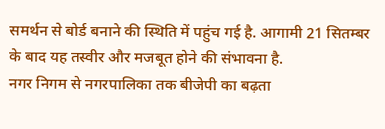समर्थन से बोर्ड बनाने की स्थिति में पहुंच गई है. आगामी 21 सितम्बर के बाद यह तस्वीर और मजबूत होने की संभावना है.
नगर निगम से नगरपालिका तक बीजेपी का बढ़ता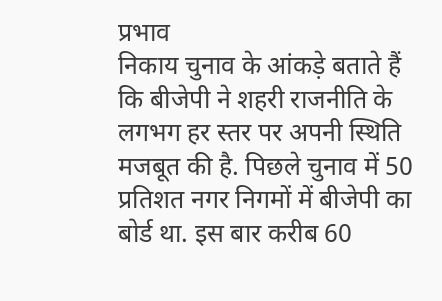प्रभाव
निकाय चुनाव के आंकड़े बताते हैं कि बीजेपी ने शहरी राजनीति के लगभग हर स्तर पर अपनी स्थिति मजबूत की है. पिछले चुनाव में 50 प्रतिशत नगर निगमों में बीजेपी का बोर्ड था. इस बार करीब 60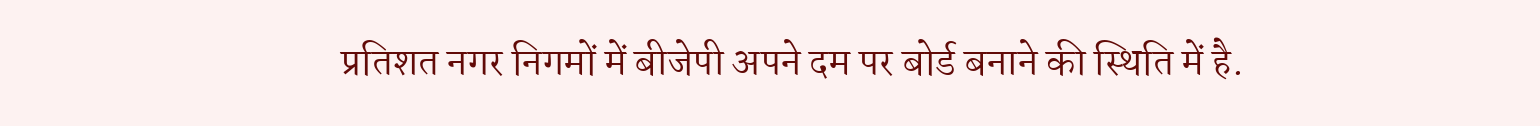प्रतिशत नगर निगमों में बीजेपी अपने दम पर बोर्ड बनाने की स्थिति में है.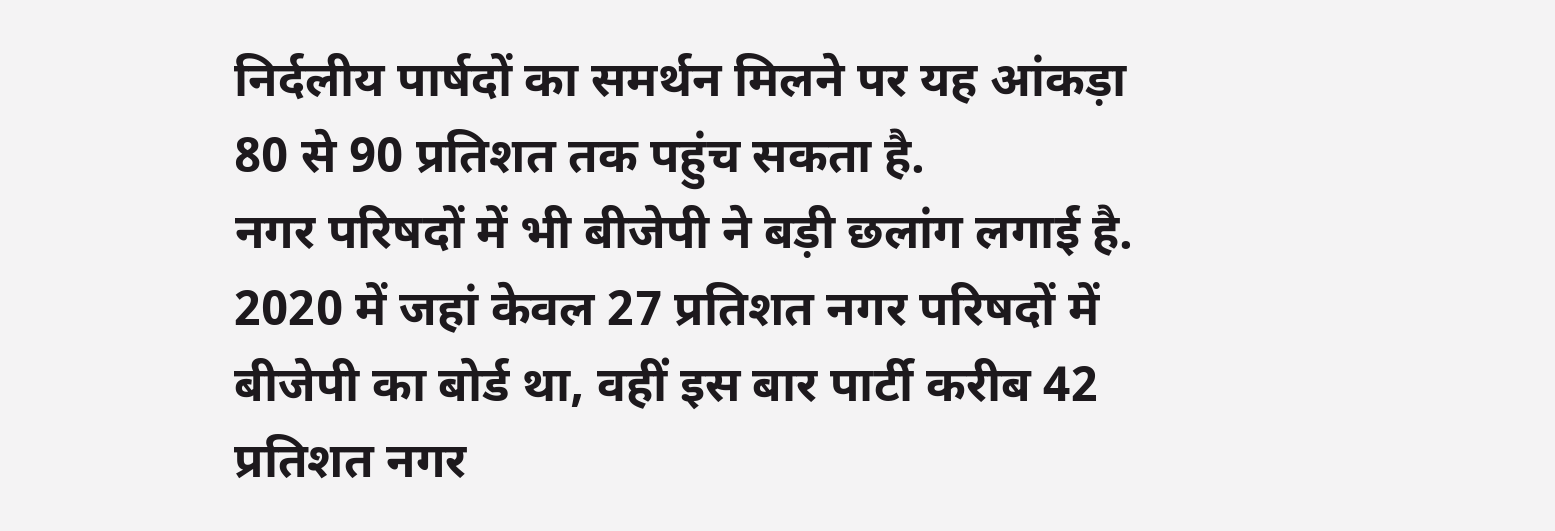निर्दलीय पार्षदों का समर्थन मिलने पर यह आंकड़ा 80 से 90 प्रतिशत तक पहुंच सकता है.
नगर परिषदों में भी बीजेपी ने बड़ी छलांग लगाई है. 2020 में जहां केवल 27 प्रतिशत नगर परिषदों में बीजेपी का बोर्ड था, वहीं इस बार पार्टी करीब 42 प्रतिशत नगर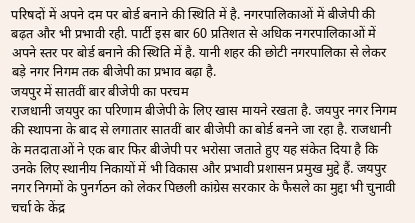परिषदों में अपने दम पर बोर्ड बनाने की स्थिति में है. नगरपालिकाओं में बीजेपी की बढ़त और भी प्रभावी रही. पार्टी इस बार 60 प्रतिशत से अधिक नगरपालिकाओं में अपने स्तर पर बोर्ड बनाने की स्थिति में है. यानी शहर की छोटी नगरपालिका से लेकर बड़े नगर निगम तक बीजेपी का प्रभाव बढ़ा है.
जयपुर में सातवीं बार बीजेपी का परचम
राजधानी जयपुर का परिणाम बीजेपी के लिए खास मायने रखता है. जयपुर नगर निगम की स्थापना के बाद से लगातार सातवीं बार बीजेपी का बोर्ड बनने जा रहा है. राजधानी के मतदाताओं ने एक बार फिर बीजेपी पर भरोसा जताते हुए यह संकेत दिया है कि उनके लिए स्थानीय निकायों में भी विकास और प्रभावी प्रशासन प्रमुख मुद्दे हैं. जयपुर नगर निगमों के पुनर्गठन को लेकर पिछली कांग्रेस सरकार के फैसले का मुद्दा भी चुनावी चर्चा के केंद्र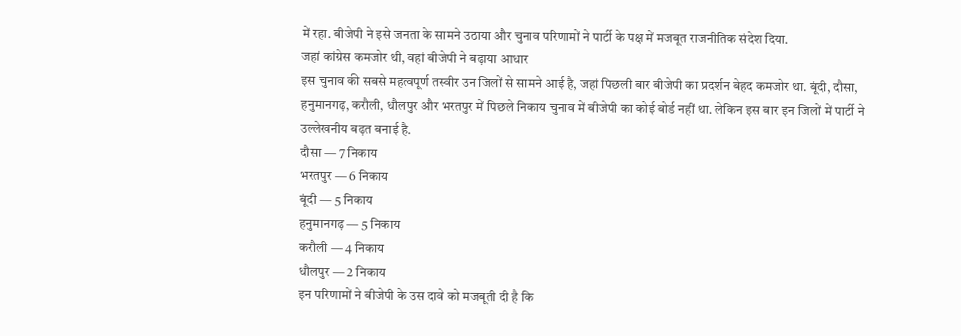में रहा. बीजेपी ने इसे जनता के सामने उठाया और चुनाव परिणामों ने पार्टी के पक्ष में मजबूत राजनीतिक संदेश दिया.
जहां कांग्रेस कमजोर थी, वहां बीजेपी ने बढ़ाया आधार
इस चुनाव की सबसे महत्वपूर्ण तस्वीर उन जिलों से सामने आई है, जहां पिछली बार बीजेपी का प्रदर्शन बेहद कमजोर था. बूंदी, दौसा, हनुमानगढ़, करौली, धौलपुर और भरतपुर में पिछले निकाय चुनाव में बीजेपी का कोई बोर्ड नहीं था. लेकिन इस बार इन जिलों में पार्टी ने उल्लेखनीय बढ़त बनाई है.
दौसा — 7 निकाय
भरतपुर — 6 निकाय
बूंदी — 5 निकाय
हनुमानगढ़ — 5 निकाय
करौली — 4 निकाय
धौलपुर — 2 निकाय
इन परिणामों ने बीजेपी के उस दावे को मजबूती दी है कि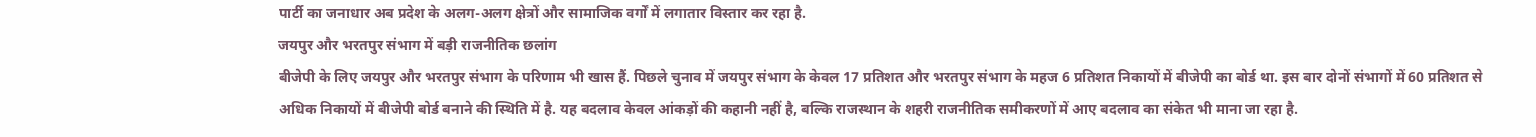पार्टी का जनाधार अब प्रदेश के अलग-अलग क्षेत्रों और सामाजिक वर्गों में लगातार विस्तार कर रहा है.
जयपुर और भरतपुर संभाग में बड़ी राजनीतिक छलांग
बीजेपी के लिए जयपुर और भरतपुर संभाग के परिणाम भी खास हैं. पिछले चुनाव में जयपुर संभाग के केवल 17 प्रतिशत और भरतपुर संभाग के महज 6 प्रतिशत निकायों में बीजेपी का बोर्ड था. इस बार दोनों संभागों में 60 प्रतिशत से अधिक निकायों में बीजेपी बोर्ड बनाने की स्थिति में है. यह बदलाव केवल आंकड़ों की कहानी नहीं है, बल्कि राजस्थान के शहरी राजनीतिक समीकरणों में आए बदलाव का संकेत भी माना जा रहा है.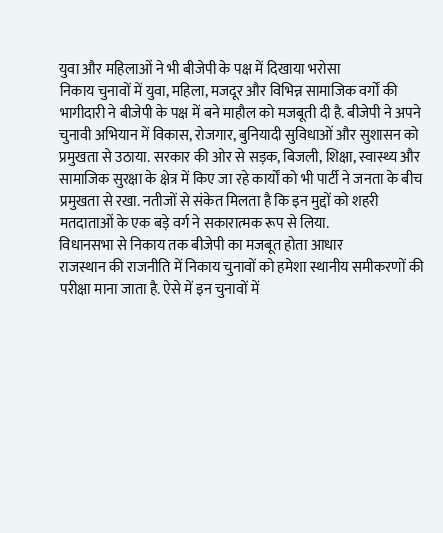युवा और महिलाओं ने भी बीजेपी के पक्ष में दिखाया भरोसा
निकाय चुनावों में युवा, महिला, मजदूर और विभिन्न सामाजिक वर्गों की भागीदारी ने बीजेपी के पक्ष में बने माहौल को मजबूती दी है. बीजेपी ने अपने चुनावी अभियान में विकास, रोजगार, बुनियादी सुविधाओं और सुशासन को प्रमुखता से उठाया. सरकार की ओर से सड़क, बिजली, शिक्षा, स्वास्थ्य और सामाजिक सुरक्षा के क्षेत्र में किए जा रहे कार्यों को भी पार्टी ने जनता के बीच प्रमुखता से रखा. नतीजों से संकेत मिलता है कि इन मुद्दों को शहरी मतदाताओं के एक बड़े वर्ग ने सकारात्मक रूप से लिया.
विधानसभा से निकाय तक बीजेपी का मजबूत होता आधार
राजस्थान की राजनीति में निकाय चुनावों को हमेशा स्थानीय समीकरणों की परीक्षा माना जाता है. ऐसे में इन चुनावों में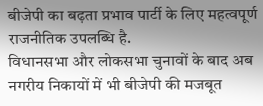बीजेपी का बढ़ता प्रभाव पार्टी के लिए महत्वपूर्ण राजनीतिक उपलब्धि है.
विधानसभा और लोकसभा चुनावों के बाद अब नगरीय निकायों में भी बीजेपी की मजबूत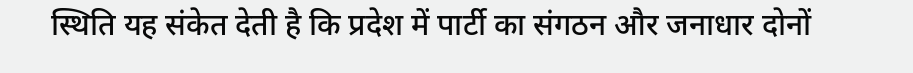स्थिति यह संकेत देती है कि प्रदेश में पार्टी का संगठन और जनाधार दोनों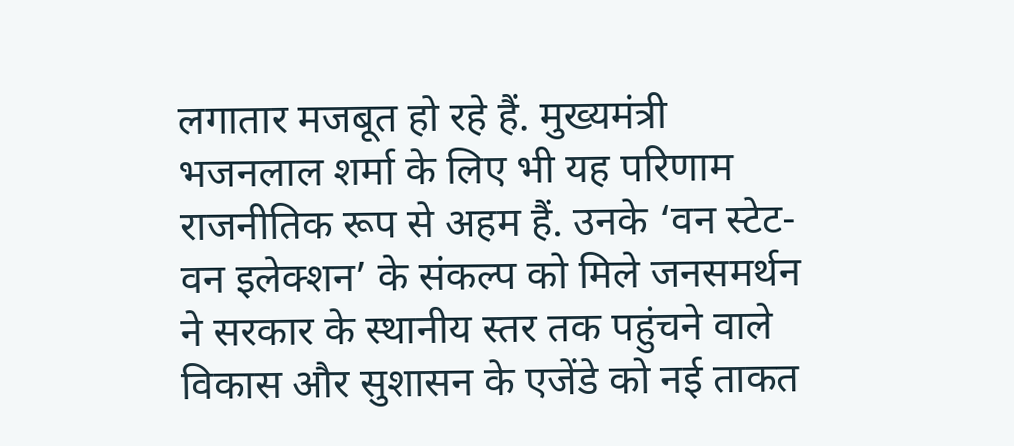लगातार मजबूत हो रहे हैं. मुख्यमंत्री भजनलाल शर्मा के लिए भी यह परिणाम राजनीतिक रूप से अहम हैं. उनके ‘वन स्टेट-वन इलेक्शन’ के संकल्प को मिले जनसमर्थन ने सरकार के स्थानीय स्तर तक पहुंचने वाले विकास और सुशासन के एजेंडे को नई ताकत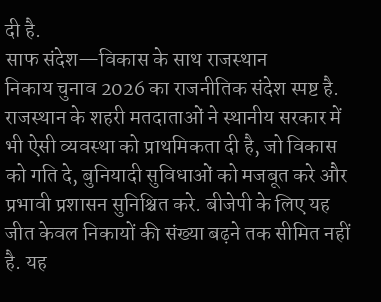दी है.
साफ संदेश—विकास के साथ राजस्थान
निकाय चुनाव 2026 का राजनीतिक संदेश स्पष्ट है. राजस्थान के शहरी मतदाताओं ने स्थानीय सरकार में भी ऐसी व्यवस्था को प्राथमिकता दी है, जो विकास को गति दे, बुनियादी सुविधाओं को मजबूत करे और प्रभावी प्रशासन सुनिश्चित करे. बीजेपी के लिए यह जीत केवल निकायों की संख्या बढ़ने तक सीमित नहीं है. यह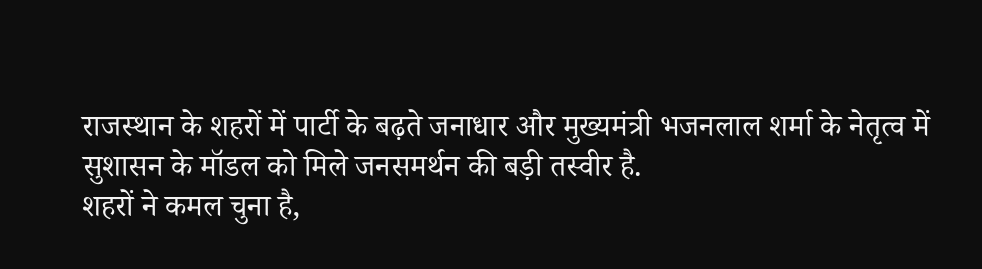राजस्थान के शहरों में पार्टी के बढ़ते जनाधार और मुख्यमंत्री भजनलाल शर्मा के नेतृत्व में सुशासन के मॉडल को मिले जनसमर्थन की बड़ी तस्वीर है.
शहरों ने कमल चुना है,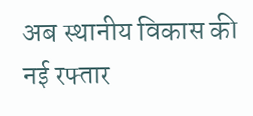अब स्थानीय विकास की नई रफ्तार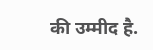की उम्मीद है.